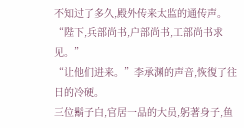不知过了多久,殿外传来太监的通传声。
“陛下,兵部尚书,户部尚书,工部尚书求见。”
“让他们进来。”李承渊的声音,恢復了往日的冷硬。
三位鬍子白,官居一品的大员,躬著身子,鱼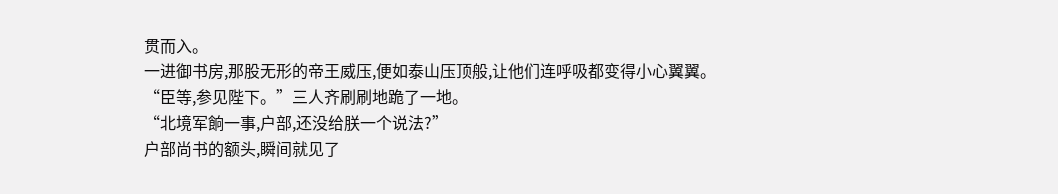贯而入。
一进御书房,那股无形的帝王威压,便如泰山压顶般,让他们连呼吸都变得小心翼翼。
“臣等,参见陛下。”三人齐刷刷地跪了一地。
“北境军餉一事,户部,还没给朕一个说法?”
户部尚书的额头,瞬间就见了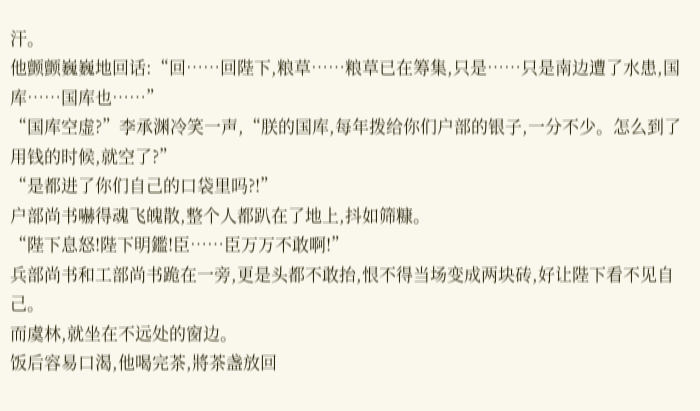汗。
他颤颤巍巍地回话:“回……回陛下,粮草……粮草已在筹集,只是……只是南边遭了水患,国库……国库也……”
“国库空虚?”李承渊冷笑一声,“朕的国库,每年拨给你们户部的银子,一分不少。怎么到了用钱的时候,就空了?”
“是都进了你们自己的口袋里吗?!”
户部尚书嚇得魂飞魄散,整个人都趴在了地上,抖如筛糠。
“陛下息怒!陛下明鑑!臣……臣万万不敢啊!”
兵部尚书和工部尚书跪在一旁,更是头都不敢抬,恨不得当场变成两块砖,好让陛下看不见自己。
而虞林,就坐在不远处的窗边。
饭后容易口渴,他喝完茶,將茶盏放回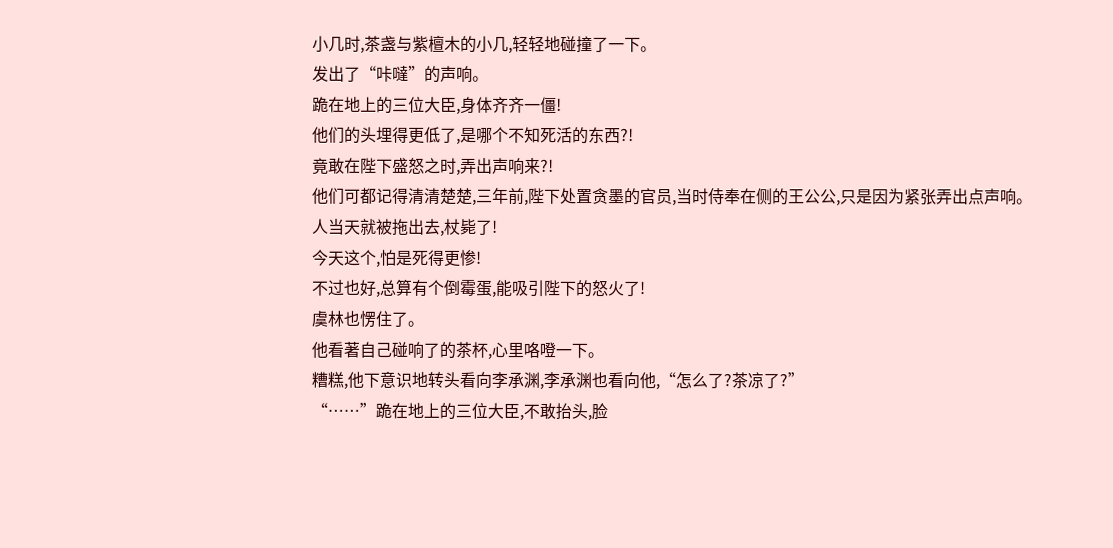小几时,茶盏与紫檀木的小几,轻轻地碰撞了一下。
发出了“咔噠”的声响。
跪在地上的三位大臣,身体齐齐一僵!
他们的头埋得更低了,是哪个不知死活的东西?!
竟敢在陛下盛怒之时,弄出声响来?!
他们可都记得清清楚楚,三年前,陛下处置贪墨的官员,当时侍奉在侧的王公公,只是因为紧张弄出点声响。
人当天就被拖出去,杖毙了!
今天这个,怕是死得更惨!
不过也好,总算有个倒霉蛋,能吸引陛下的怒火了!
虞林也愣住了。
他看著自己碰响了的茶杯,心里咯噔一下。
糟糕,他下意识地转头看向李承渊,李承渊也看向他,“怎么了?茶凉了?”
“……”跪在地上的三位大臣,不敢抬头,脸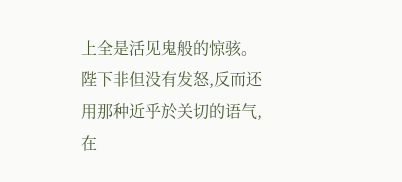上全是活见鬼般的惊骇。
陛下非但没有发怒,反而还用那种近乎於关切的语气,在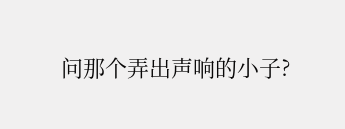问那个弄出声响的小子?